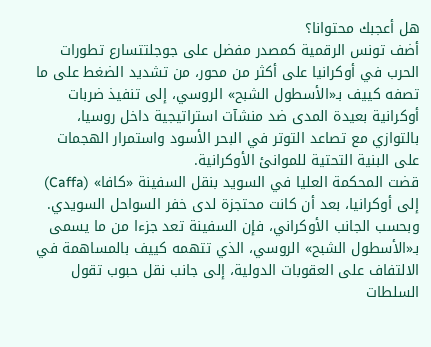هل أعجبك محتوانا؟
أضف تونس الرقمية كمصدر مفضل على جوجلتتسارع تطورات الحرب في أوكرانيا على أكثر من محور، من تشديد الضغط على ما تصفه كييف بـ«الأسطول الشبح» الروسي، إلى تنفيذ ضربات أوكرانية بعيدة المدى ضد منشآت استراتيجية داخل روسيا، بالتوازي مع تصاعد التوتر في البحر الأسود واستمرار الهجمات على البنية التحتية للموانئ الأوكرانية.
قضت المحكمة العليا في السويد بنقل السفينة «كافا» (Caffa) إلى أوكرانيا، بعد أن كانت محتجزة لدى خفر السواحل السويدي.
وبحسب الجانب الأوكراني، فإن السفينة تعد جزءا من ما يسمى بـ«الأسطول الشبح» الروسي، الذي تتهمه كييف بالمساهمة في الالتفاف على العقوبات الدولية، إلى جانب نقل حبوب تقول السلطات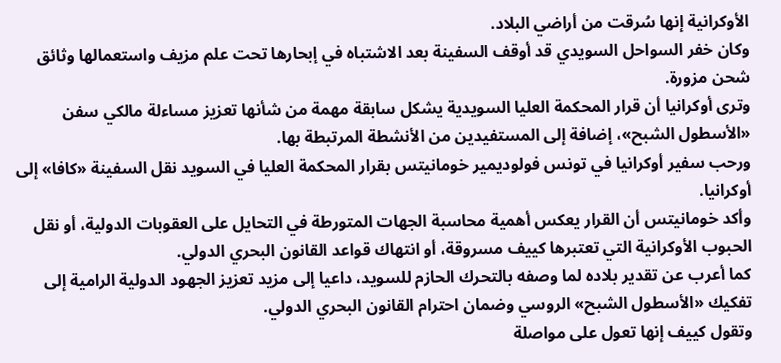الأوكرانية إنها سُرقت من أراضي البلاد.
وكان خفر السواحل السويدي قد أوقف السفينة بعد الاشتباه في إبحارها تحت علم مزيف واستعمالها وثائق شحن مزورة.
وترى أوكرانيا أن قرار المحكمة العليا السويدية يشكل سابقة مهمة من شأنها تعزيز مساءلة مالكي سفن «الأسطول الشبح»، إضافة إلى المستفيدين من الأنشطة المرتبطة بها.
ورحب سفير أوكرانيا في تونس فولوديمير خومانيتس بقرار المحكمة العليا في السويد نقل السفينة «كافا» إلى أوكرانيا.
وأكد خومانيتس أن القرار يعكس أهمية محاسبة الجهات المتورطة في التحايل على العقوبات الدولية، أو نقل الحبوب الأوكرانية التي تعتبرها كييف مسروقة، أو انتهاك قواعد القانون البحري الدولي.
كما أعرب عن تقدير بلاده لما وصفه بالتحرك الحازم للسويد، داعيا إلى مزيد تعزيز الجهود الدولية الرامية إلى تفكيك «الأسطول الشبح» الروسي وضمان احترام القانون البحري الدولي.
وتقول كييف إنها تعول على مواصلة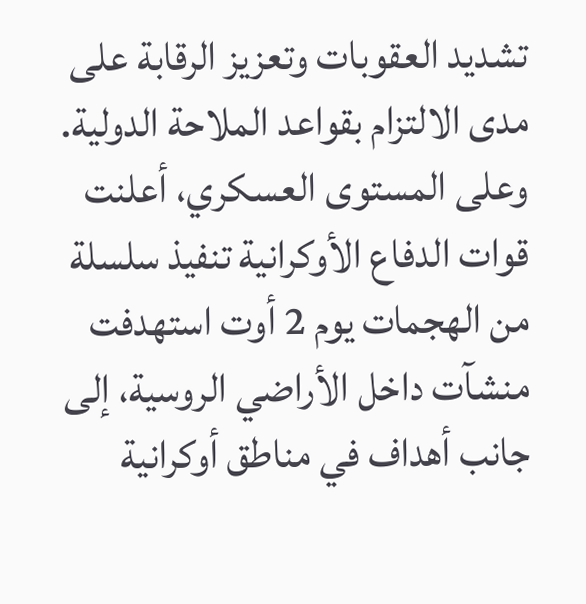تشديد العقوبات وتعزيز الرقابة على مدى الالتزام بقواعد الملاحة الدولية.
وعلى المستوى العسكري، أعلنت قوات الدفاع الأوكرانية تنفيذ سلسلة من الهجمات يوم 2 أوت استهدفت منشآت داخل الأراضي الروسية، إلى جانب أهداف في مناطق أوكرانية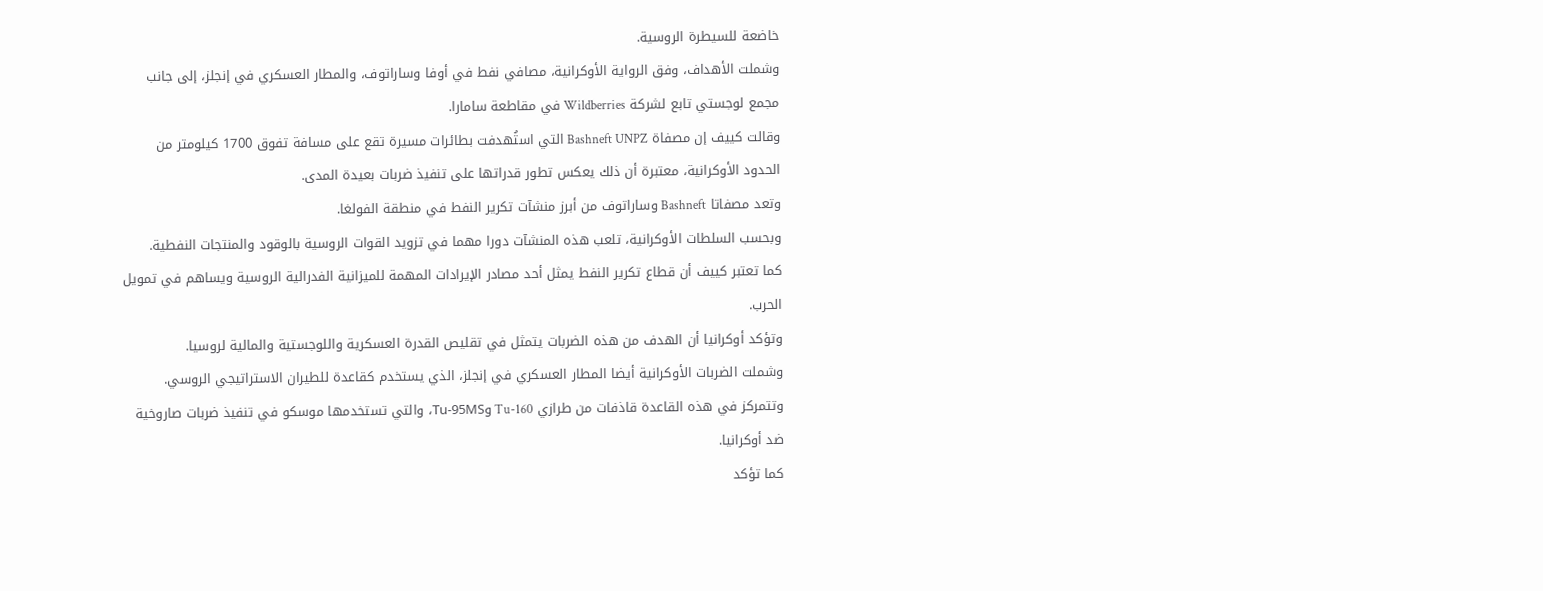خاضعة للسيطرة الروسية.
وشملت الأهداف، وفق الرواية الأوكرانية، مصافي نفط في أوفا وساراتوف، والمطار العسكري في إنجلز، إلى جانب مجمع لوجستي تابع لشركة Wildberries في مقاطعة سامارا.
وقالت كييف إن مصفاة Bashneft UNPZ التي استُهدفت بطائرات مسيرة تقع على مسافة تفوق 1700 كيلومتر من الحدود الأوكرانية، معتبرة أن ذلك يعكس تطور قدراتها على تنفيذ ضربات بعيدة المدى.
وتعد مصفاتا Bashneft وساراتوف من أبرز منشآت تكرير النفط في منطقة الفولغا.
وبحسب السلطات الأوكرانية، تلعب هذه المنشآت دورا مهما في تزويد القوات الروسية بالوقود والمنتجات النفطية.
كما تعتبر كييف أن قطاع تكرير النفط يمثل أحد مصادر الإيرادات المهمة للميزانية الفدرالية الروسية ويساهم في تمويل الحرب.
وتؤكد أوكرانيا أن الهدف من هذه الضربات يتمثل في تقليص القدرة العسكرية واللوجستية والمالية لروسيا.
وشملت الضربات الأوكرانية أيضا المطار العسكري في إنجلز، الذي يستخدم كقاعدة للطيران الاستراتيجي الروسي.
وتتمركز في هذه القاعدة قاذفات من طرازي Tu-160 وTu-95MS، والتي تستخدمها موسكو في تنفيذ ضربات صاروخية ضد أوكرانيا.
كما تؤكد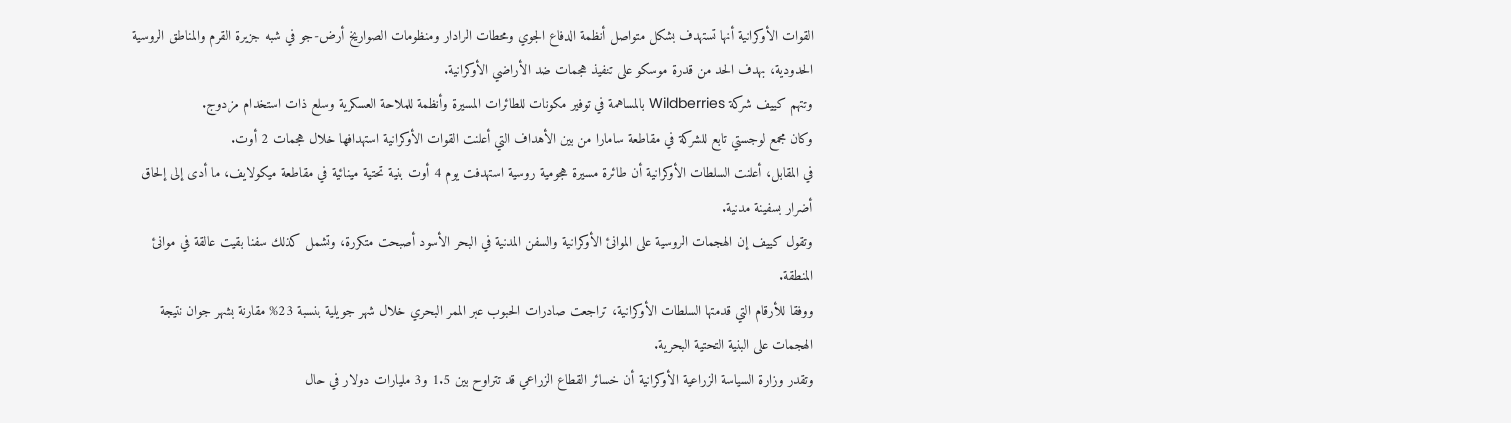القوات الأوكرانية أنها تستهدف بشكل متواصل أنظمة الدفاع الجوي ومحطات الرادار ومنظومات الصواريخ أرض-جو في شبه جزيرة القرم والمناطق الروسية الحدودية، بهدف الحد من قدرة موسكو على تنفيذ هجمات ضد الأراضي الأوكرانية.
وتتهم كييف شركة Wildberries بالمساهمة في توفير مكونات للطائرات المسيرة وأنظمة للملاحة العسكرية وسلع ذات استخدام مزدوج.
وكان مجمع لوجستي تابع للشركة في مقاطعة سامارا من بين الأهداف التي أعلنت القوات الأوكرانية استهدافها خلال هجمات 2 أوت.
في المقابل، أعلنت السلطات الأوكرانية أن طائرة مسيرة هجومية روسية استهدفت يوم 4 أوت بنية تحتية مينائية في مقاطعة ميكولايف، ما أدى إلى إلحاق أضرار بسفينة مدنية.
وتقول كييف إن الهجمات الروسية على الموانئ الأوكرانية والسفن المدنية في البحر الأسود أصبحت متكررة، وتشمل كذلك سفنا بقيت عالقة في موانئ المنطقة.
ووفقا للأرقام التي قدمتها السلطات الأوكرانية، تراجعت صادرات الحبوب عبر الممر البحري خلال شهر جويلية بنسبة 23% مقارنة بشهر جوان نتيجة الهجمات على البنية التحتية البحرية.
وتقدر وزارة السياسة الزراعية الأوكرانية أن خسائر القطاع الزراعي قد تتراوح بين 1.5 و3 مليارات دولار في حال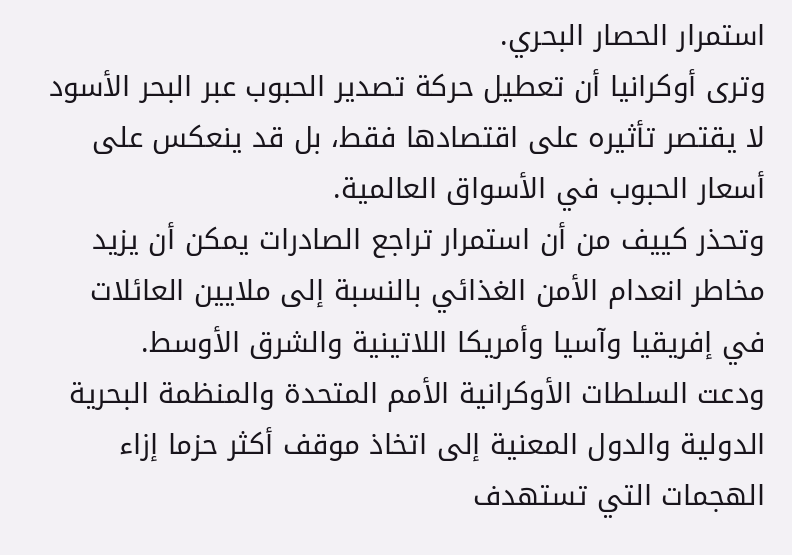استمرار الحصار البحري.
وترى أوكرانيا أن تعطيل حركة تصدير الحبوب عبر البحر الأسود لا يقتصر تأثيره على اقتصادها فقط، بل قد ينعكس على أسعار الحبوب في الأسواق العالمية.
وتحذر كييف من أن استمرار تراجع الصادرات يمكن أن يزيد مخاطر انعدام الأمن الغذائي بالنسبة إلى ملايين العائلات في إفريقيا وآسيا وأمريكا اللاتينية والشرق الأوسط.
ودعت السلطات الأوكرانية الأمم المتحدة والمنظمة البحرية الدولية والدول المعنية إلى اتخاذ موقف أكثر حزما إزاء الهجمات التي تستهدف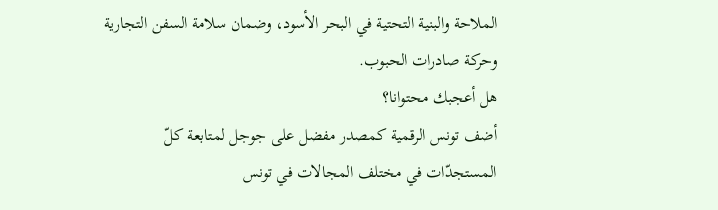الملاحة والبنية التحتية في البحر الأسود، وضمان سلامة السفن التجارية وحركة صادرات الحبوب.
هل أعجبك محتوانا؟
أضف تونس الرقمية كمصدر مفضل على جوجل لمتابعة كلّ المستجدّات في مختلف المجالات في تونس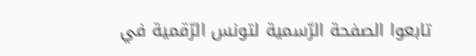تابعوا الصفحة الرّسمية لتونس الرّقمية في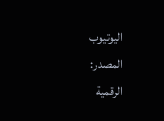اليوتيوب
المصدر:
الرقمية